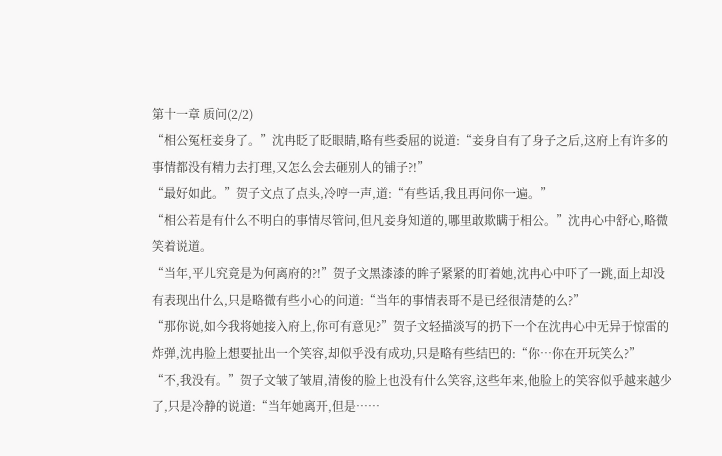第十一章 质问(2/2)
“相公冤枉妾身了。”沈冉眨了眨眼睛,略有些委屈的说道:“妾身自有了身子之后,这府上有许多的事情都没有精力去打理,又怎么会去砸别人的铺子?!”
“最好如此。”贺子文点了点头,冷哼一声,道:“有些话,我且再问你一遍。”
“相公若是有什么不明白的事情尽管问,但凡妾身知道的,哪里敢欺瞒于相公。”沈冉心中舒心,略微笑着说道。
“当年,平儿究竟是为何离府的?!”贺子文黑漆漆的眸子紧紧的盯着她,沈冉心中吓了一跳,面上却没有表现出什么,只是略微有些小心的问道:“当年的事情表哥不是已经很清楚的么?”
“那你说,如今我将她接入府上,你可有意见?”贺子文轻描淡写的扔下一个在沈冉心中无异于惊雷的炸弹,沈冉脸上想要扯出一个笑容,却似乎没有成功,只是略有些结巴的:“你…你在开玩笑么?”
“不,我没有。”贺子文皱了皱眉,清俊的脸上也没有什么笑容,这些年来,他脸上的笑容似乎越来越少了,只是冷静的说道:“当年她离开,但是……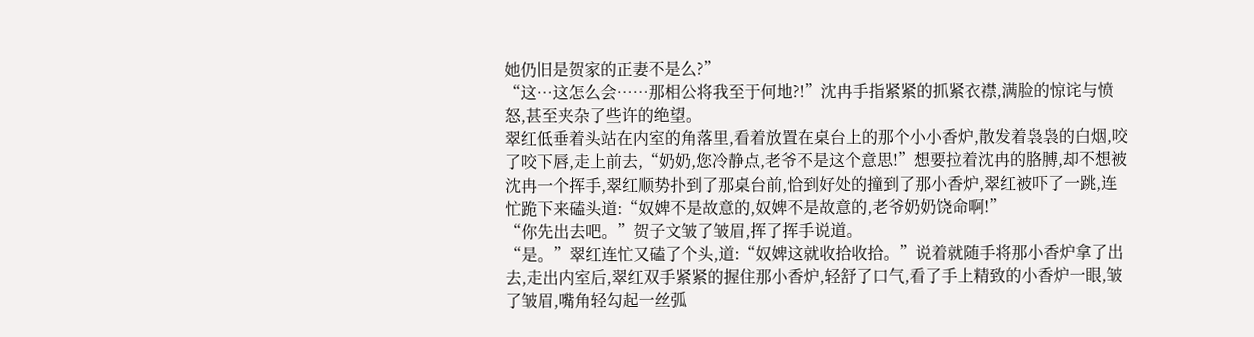她仍旧是贺家的正妻不是么?”
“这…这怎么会……那相公将我至于何地?!”沈冉手指紧紧的抓紧衣襟,满脸的惊诧与愤怒,甚至夹杂了些许的绝望。
翠红低垂着头站在内室的角落里,看着放置在桌台上的那个小小香炉,散发着袅袅的白烟,咬了咬下唇,走上前去,“奶奶,您冷静点,老爷不是这个意思!”想要拉着沈冉的胳膊,却不想被沈冉一个挥手,翠红顺势扑到了那桌台前,恰到好处的撞到了那小香炉,翠红被吓了一跳,连忙跪下来磕头道:“奴婢不是故意的,奴婢不是故意的,老爷奶奶饶命啊!”
“你先出去吧。”贺子文皱了皱眉,挥了挥手说道。
“是。”翠红连忙又磕了个头,道:“奴婢这就收拾收拾。”说着就随手将那小香炉拿了出去,走出内室后,翠红双手紧紧的握住那小香炉,轻舒了口气,看了手上精致的小香炉一眼,皱了皱眉,嘴角轻勾起一丝弧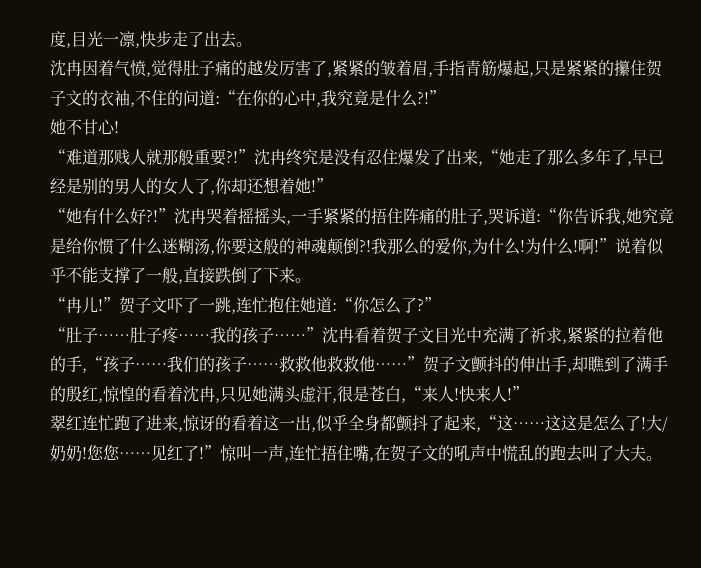度,目光一凛,快步走了出去。
沈冉因着气愤,觉得肚子痛的越发厉害了,紧紧的皱着眉,手指青筋爆起,只是紧紧的攥住贺子文的衣袖,不住的问道:“在你的心中,我究竟是什么?!”
她不甘心!
“难道那贱人就那般重要?!”沈冉终究是没有忍住爆发了出来,“她走了那么多年了,早已经是别的男人的女人了,你却还想着她!”
“她有什么好?!”沈冉哭着摇摇头,一手紧紧的捂住阵痛的肚子,哭诉道:“你告诉我,她究竟是给你惯了什么迷糊汤,你要这般的神魂颠倒?!我那么的爱你,为什么!为什么!啊!”说着似乎不能支撑了一般,直接跌倒了下来。
“冉儿!”贺子文吓了一跳,连忙抱住她道:“你怎么了?”
“肚子……肚子疼……我的孩子……”沈冉看着贺子文目光中充满了祈求,紧紧的拉着他的手,“孩子……我们的孩子……救救他救救他……”贺子文颤抖的伸出手,却瞧到了满手的殷红,惊惶的看着沈冉,只见她满头虚汗,很是苍白,“来人!快来人!”
翠红连忙跑了进来,惊讶的看着这一出,似乎全身都颤抖了起来,“这……这这是怎么了!大/奶奶!您您……见红了!”惊叫一声,连忙捂住嘴,在贺子文的吼声中慌乱的跑去叫了大夫。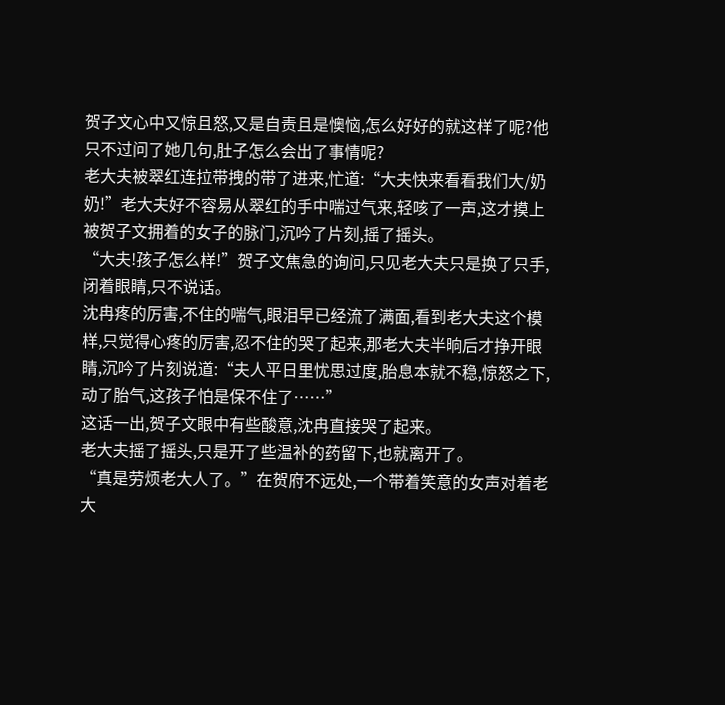贺子文心中又惊且怒,又是自责且是懊恼,怎么好好的就这样了呢?他只不过问了她几句,肚子怎么会出了事情呢?
老大夫被翠红连拉带拽的带了进来,忙道:“大夫快来看看我们大/奶奶!”老大夫好不容易从翠红的手中喘过气来,轻咳了一声,这才摸上被贺子文拥着的女子的脉门,沉吟了片刻,摇了摇头。
“大夫!孩子怎么样!”贺子文焦急的询问,只见老大夫只是换了只手,闭着眼睛,只不说话。
沈冉疼的厉害,不住的喘气,眼泪早已经流了满面,看到老大夫这个模样,只觉得心疼的厉害,忍不住的哭了起来,那老大夫半晌后才挣开眼睛,沉吟了片刻说道:“夫人平日里忧思过度,胎息本就不稳,惊怒之下,动了胎气,这孩子怕是保不住了……”
这话一出,贺子文眼中有些酸意,沈冉直接哭了起来。
老大夫摇了摇头,只是开了些温补的药留下,也就离开了。
“真是劳烦老大人了。”在贺府不远处,一个带着笑意的女声对着老大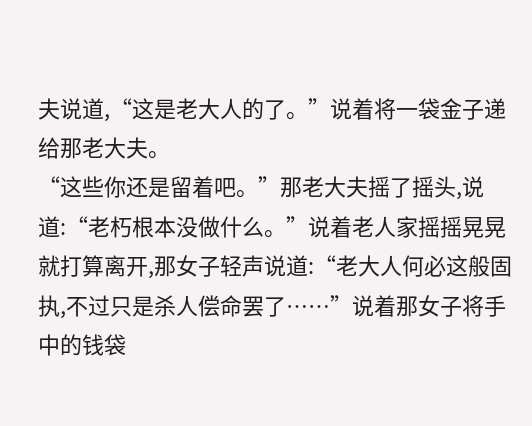夫说道,“这是老大人的了。”说着将一袋金子递给那老大夫。
“这些你还是留着吧。”那老大夫摇了摇头,说道:“老朽根本没做什么。”说着老人家摇摇晃晃就打算离开,那女子轻声说道:“老大人何必这般固执,不过只是杀人偿命罢了……”说着那女子将手中的钱袋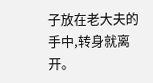子放在老大夫的手中,转身就离开。